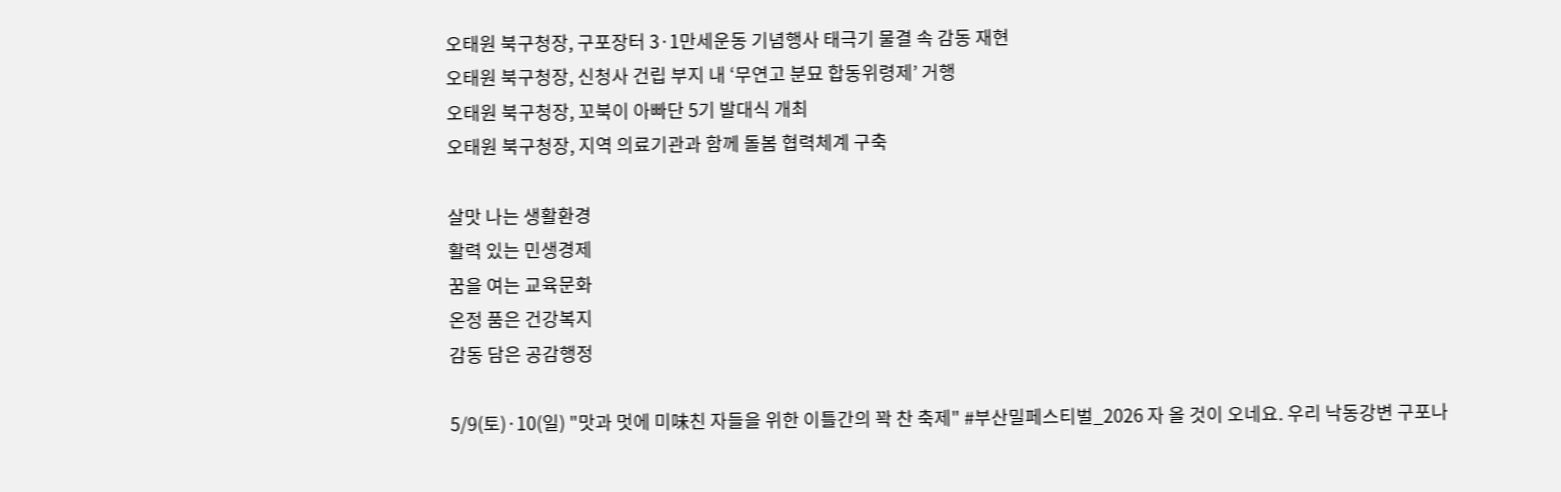오태원 북구청장, 구포장터 3·1만세운동 기념행사 태극기 물결 속 감동 재현
오태원 북구청장, 신청사 건립 부지 내 ‘무연고 분묘 합동위령제’ 거행
오태원 북구청장, 꼬북이 아빠단 5기 발대식 개최
오태원 북구청장, 지역 의료기관과 함께 돌봄 협력체계 구축

살맛 나는 생활환경
활력 있는 민생경제
꿈을 여는 교육문화
온정 품은 건강복지
감동 담은 공감행정

5/9(토)·10(일) "맛과 멋에 미味친 자들을 위한 이틀간의 꽉 찬 축제" #부산밀페스티벌_2026 자 올 것이 오네요. 우리 낙동강변 구포나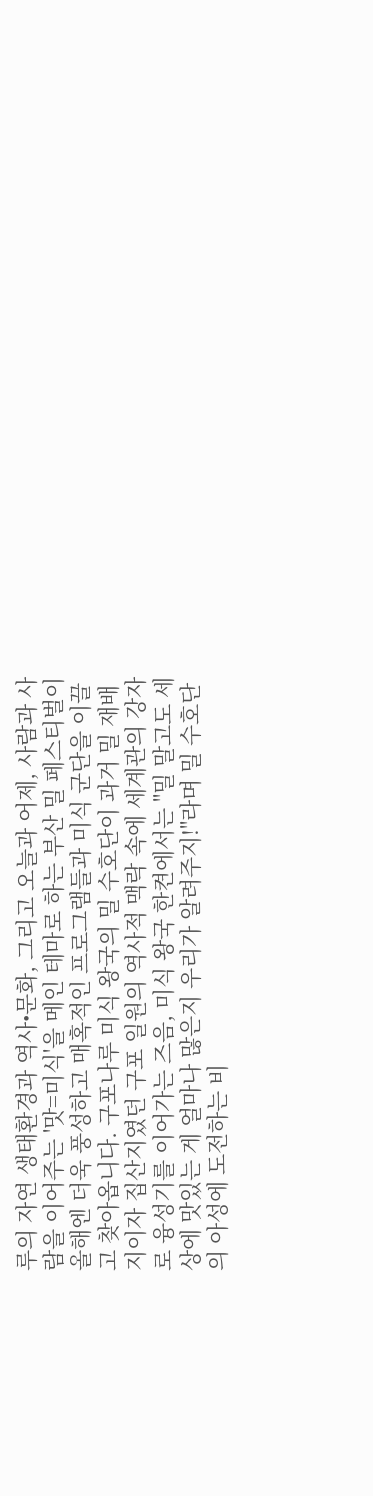루의 자연 생태환경과 역사•문화, 그리고 오늘과 어제, 사람과 사람을 이어주는 '맛=미식'을 메인 테마로 하는 부산 밀 페스티벌이 올해엔 더욱 풍성하고 매혹적인 프로그램들과 미식 군단을 이끌고 찾아옵니다. 구포나루 미식 왕국의 밀 수호단이 과거 밀 재배지이자 집산지였던 구포 일원의 역사적 맥락 속에 세계관의 강자로 융성기를 이어가는 즈음, 미식 왕국 한켠에서는 "밀 말고도 세상에 맛있는 게 얼마나 많은지 우리가 알려주지!"라며 밀 수호단의 아성에 도전하는 비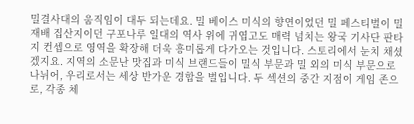밀결사대의 움직임이 대두 되는데요. 밀 베이스 미식의 향연이었던 밀 페스티벌이 밀 재배 집산지이던 구포나루 일대의 역사 위에 귀엽고도 매력 넘치는 왕국 기사단 판타지 컨셉으로 영역을 확장해 더욱 흥미롭게 다가오는 것입니다. 스토리에서 눈치 채셨겠지요. 지역의 소문난 맛집과 미식 브랜드들이 밀식 부문과 밀 외의 미식 부문으로 나뉘어, 우리로서는 세상 반가운 경합을 벌입니다. 두 섹션의 중간 지점이 게임 존으로, 각종 체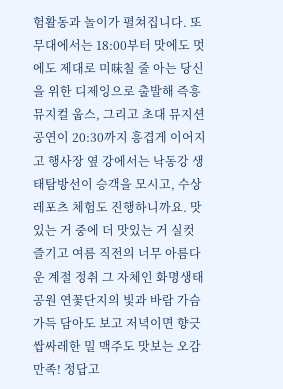험활동과 놀이가 펼쳐집니다. 또 무대에서는 18:00부터 맛에도 멋에도 제대로 미味칠 줄 아는 당신을 위한 디제잉으로 출발해 즉흥 뮤지컬 웁스, 그리고 초대 뮤지션 공연이 20:30까지 흥겹게 이어지고 행사장 옆 강에서는 낙동강 생태탐방선이 승객을 모시고, 수상레포츠 체험도 진행하니까요. 맛있는 거 중에 더 맛있는 거 실컷 즐기고 여름 직전의 너무 아름다운 계절 정취 그 자체인 화명생태공원 연꽃단지의 빛과 바람 가슴 가득 담아도 보고 저녁이면 향긋 쌉싸레한 밀 맥주도 맛보는 오감만족! 정답고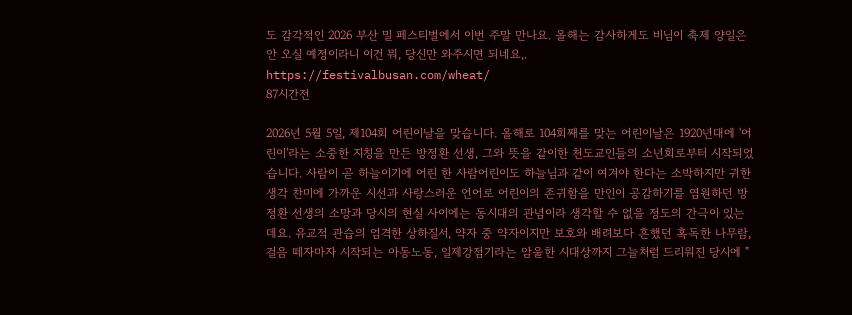도 감각적인 2026 부산 밀 페스티벌에서 이번 주말 만나요. 올해는 감사하게도 비님이 축제 양일은 안 오실 예정이라니 이건 뭐, 당신만 와주시면 되네요,. https://festivalbusan.com/wheat/
87시간전

2026년 5월 5일, 제104회 어린이날을 맞습니다. 올해로 104회째를 맞는 어린이날은 1920년대에 '어린이'라는 소중한 지칭을 만든 방정환 선생, 그와 뜻을 같이한 천도교인들의 소년회로부터 시작되었습니다. 사람이 곧 하늘이기에 어린 한 사람어린이도 하늘님과 같이 여겨야 한다는 소박하지만 귀한 생각 찬미에 가까운 시선과 사랑스러운 언어로 어린이의 존귀함을 만인이 공감하기를 염원하던 방정환 선생의 소망과 당시의 현실 사이에는 동시대의 관념이라 생각할 수 없을 정도의 간극이 있는데요. 유교적 관습의 엄격한 상하질서, 약자 중 약자이지만 보호와 배려보다 흔했던 혹독한 나무람, 걸음 떼자마자 시작되는 아동노동, 일제강점기라는 암울한 시대상까지 그늘처럼 드리워진 당시에 "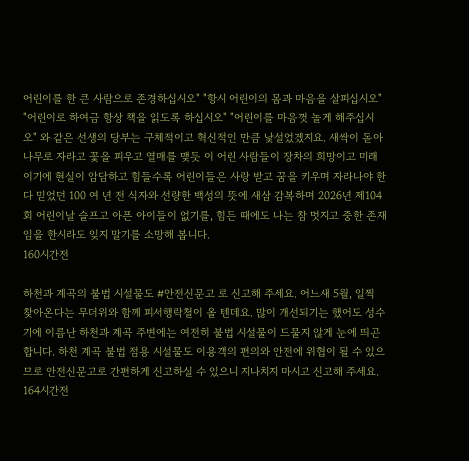어린이를 한 큰 사람으로 존경하십시오" "항시 어린이의 몸과 마음을 살피십시오" "어린이로 하여금 항상 책을 읽도록 하십시오" "어린이를 마음껏 놀게 해주십시오" 와 같은 선생의 당부는 구체적이고 혁신적인 만큼 낯설었겠지요. 새싹이 돋아 나무로 자라고 꽃을 피우고 열매를 맺듯 이 어린 사람들이 장차의 희망이고 미래이기에 현실이 암담하고 힘들수록 어린이들은 사랑 받고 꿈을 키우며 자라나야 한다 믿었던 100 여 년 전 식자와 선량한 백성의 뜻에 새삼 감복하며 2026년 제104회 어린이날 슬프고 아픈 아이들이 없기를, 힘든 때에도 나는 참 멋지고 중한 존재임을 한시라도 잊지 말기를 소망해 봅니다.
160시간전

하천과 계곡의 불법 시설물도 #안전신문고 로 신고해 주세요. 어느새 5월, 일찍 찾아온다는 무더위와 함께 피서행락철이 올 텐데요. 많이 개선되기는 했어도 성수기에 이름난 하천과 계곡 주변에는 여전히 불법 시설물이 드물지 않게 눈에 띄곤 합니다. 하천 계곡 불법 점용 시설물도 이용객의 편의와 안전에 위협이 될 수 있으므로 안전신문고로 간편하게 신고하실 수 있으니 지나치지 마시고 신고해 주세요.
164시간전